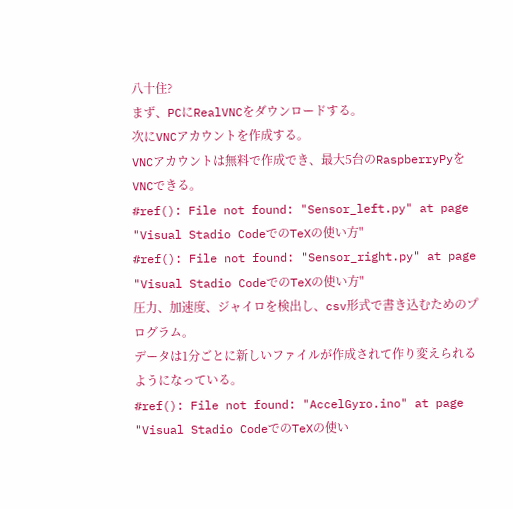八十住?
まず、PCにRealVNCをダウンロードする。
次にVNCアカウントを作成する。
VNCアカウントは無料で作成でき、最大5台のRaspberryPyをVNCできる。
#ref(): File not found: "Sensor_left.py" at page "Visual Stadio CodeでのTeXの使い方"
#ref(): File not found: "Sensor_right.py" at page "Visual Stadio CodeでのTeXの使い方"
圧力、加速度、ジャイロを検出し、csv形式で書き込むためのプログラム。
データは1分ごとに新しいファイルが作成されて作り変えられるようになっている。
#ref(): File not found: "AccelGyro.ino" at page "Visual Stadio CodeでのTeXの使い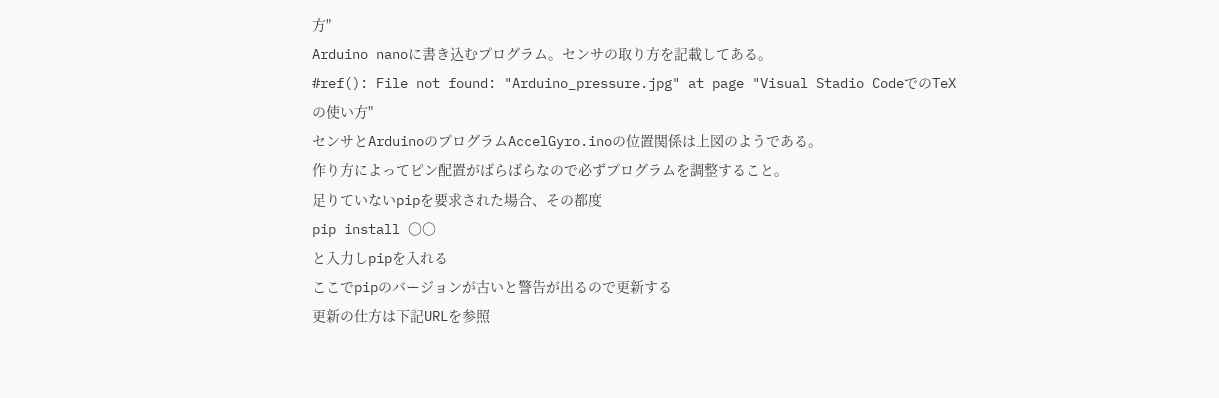方"
Arduino nanoに書き込むプログラム。センサの取り方を記載してある。
#ref(): File not found: "Arduino_pressure.jpg" at page "Visual Stadio CodeでのTeXの使い方"
センサとArduinoのプログラムAccelGyro.inoの位置関係は上図のようである。
作り方によってピン配置がばらばらなので必ずプログラムを調整すること。
足りていないpipを要求された場合、その都度
pip install 〇〇
と入力しpipを入れる
ここでpipのバージョンが古いと警告が出るので更新する
更新の仕方は下記URLを参照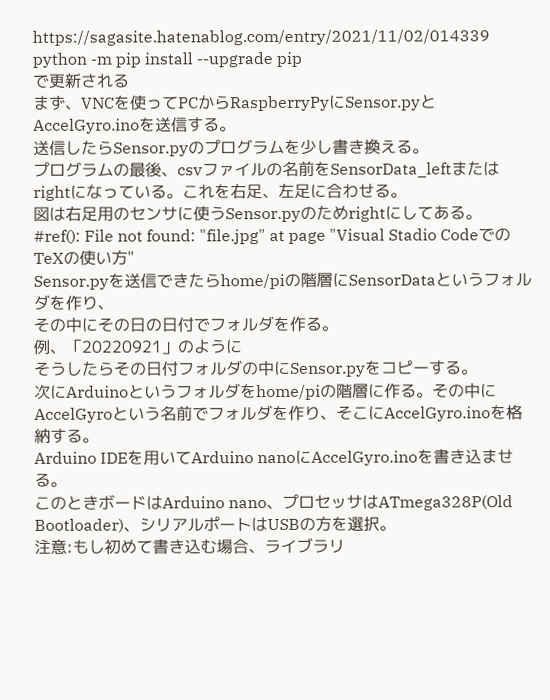https://sagasite.hatenablog.com/entry/2021/11/02/014339
python -m pip install --upgrade pip
で更新される
まず、VNCを使ってPCからRaspberryPyにSensor.pyとAccelGyro.inoを送信する。
送信したらSensor.pyのプログラムを少し書き換える。
プログラムの最後、csvファイルの名前をSensorData_leftまたはrightになっている。これを右足、左足に合わせる。
図は右足用のセンサに使うSensor.pyのためrightにしてある。
#ref(): File not found: "file.jpg" at page "Visual Stadio CodeでのTeXの使い方"
Sensor.pyを送信できたらhome/piの階層にSensorDataというフォルダを作り、
その中にその日の日付でフォルダを作る。
例、「20220921」のように
そうしたらその日付フォルダの中にSensor.pyをコピーする。
次にArduinoというフォルダをhome/piの階層に作る。その中にAccelGyroという名前でフォルダを作り、そこにAccelGyro.inoを格納する。
Arduino IDEを用いてArduino nanoにAccelGyro.inoを書き込ませる。
このときボードはArduino nano、プロセッサはATmega328P(Old Bootloader)、シリアルポートはUSBの方を選択。
注意:もし初めて書き込む場合、ライブラリ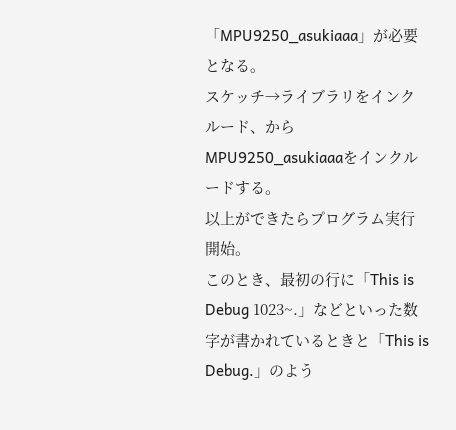「MPU9250_asukiaaa」が必要となる。
スケッチ→ライブラリをインクルード、からMPU9250_asukiaaaをインクルードする。
以上ができたらプログラム実行開始。
このとき、最初の行に「This is Debug 1023~.」などといった数字が書かれているときと「This is Debug.」のよう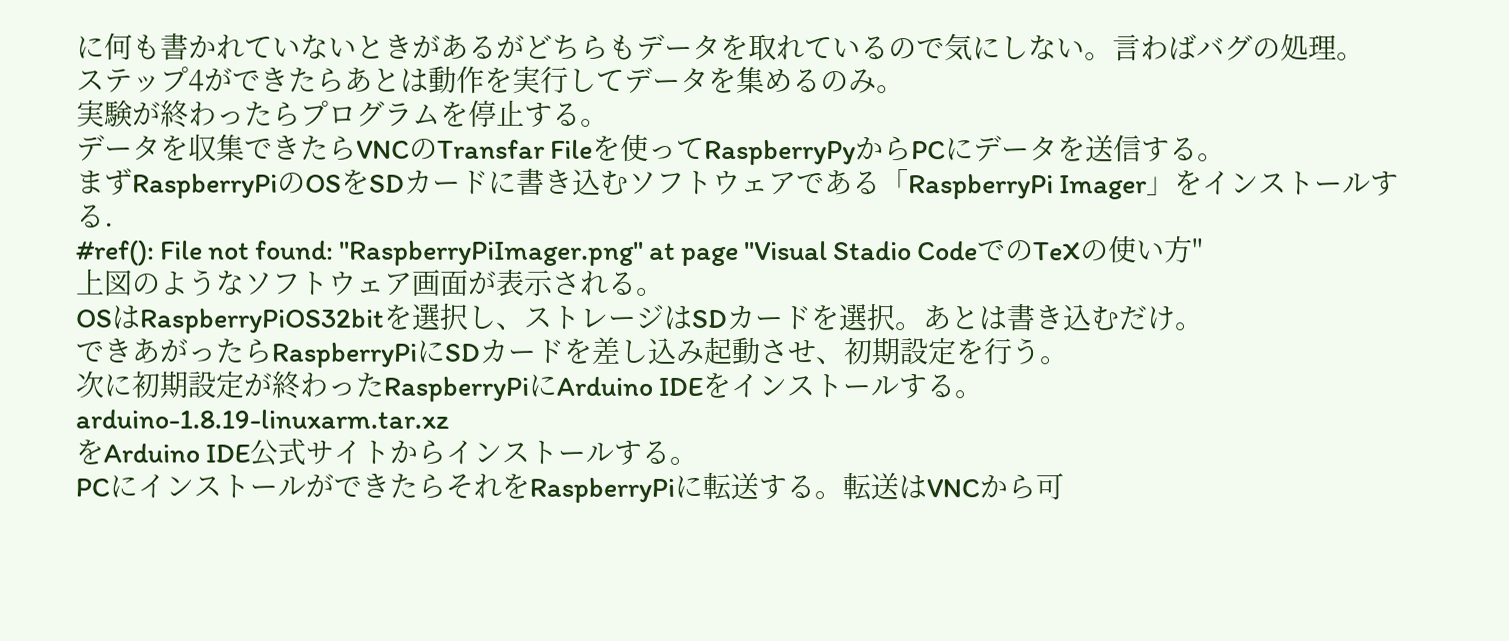に何も書かれていないときがあるがどちらもデータを取れているので気にしない。言わばバグの処理。
ステップ4ができたらあとは動作を実行してデータを集めるのみ。
実験が終わったらプログラムを停止する。
データを収集できたらVNCのTransfar Fileを使ってRaspberryPyからPCにデータを送信する。
まずRaspberryPiのOSをSDカードに書き込むソフトウェアである「RaspberryPi Imager」をインストールする.
#ref(): File not found: "RaspberryPiImager.png" at page "Visual Stadio CodeでのTeXの使い方"
上図のようなソフトウェア画面が表示される。
OSはRaspberryPiOS32bitを選択し、ストレージはSDカードを選択。あとは書き込むだけ。
できあがったらRaspberryPiにSDカードを差し込み起動させ、初期設定を行う。
次に初期設定が終わったRaspberryPiにArduino IDEをインストールする。
arduino-1.8.19-linuxarm.tar.xz
をArduino IDE公式サイトからインストールする。
PCにインストールができたらそれをRaspberryPiに転送する。転送はVNCから可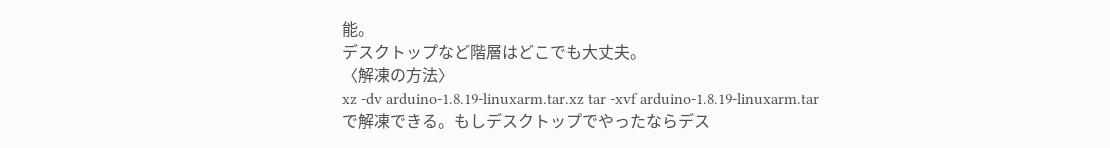能。
デスクトップなど階層はどこでも大丈夫。
〈解凍の方法〉
xz -dv arduino-1.8.19-linuxarm.tar.xz tar -xvf arduino-1.8.19-linuxarm.tar
で解凍できる。もしデスクトップでやったならデス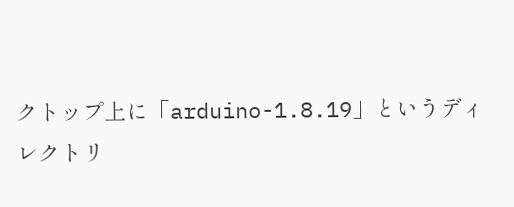クトップ上に「arduino-1.8.19」というディレクトリ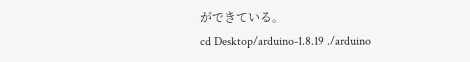ができている。
cd Desktop/arduino-1.8.19 ./arduino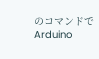のコマンドでArduino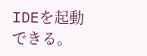IDEを起動できる。